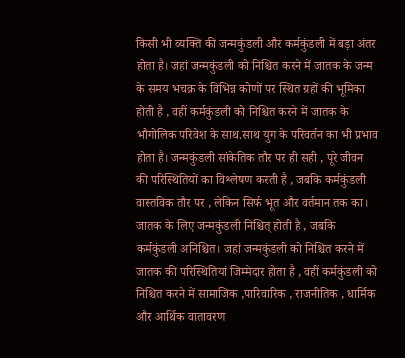किसी भी व्यक्ति की जन्मकुंडली और कर्मकुंडली में बड़ा अंतर होता है। जहां जन्मकुंडली को निश्चित करने में जातक के जन्म के समय भचक्र के विभिन्न कोणों पर स्थित ग्रहों की भूमिका होती है , वहीं कर्मकुंडली को निश्चित करने में जातक के भौगोलिक परिवेश के साथ.साथ युग के परिवर्तन का भी प्रभाव होता है। जन्मकुंडली सांकेतिक तौर पर ही सही , पूरे जीवन की परिस्थितियों का विश्लेषण करती है , जबकि कर्मकुंडली वास्तविक तौर पर , लेकिन सिर्फ भूत और वर्तमान तक का। जातक के लिए जन्मकुंडली निश्चित् होती है , जबकि कर्मकुंडली अनिश्चित। जहां जन्मकुंडली को निश्चित करने में जातक की परिस्थितियां जिम्मेदार होता है , वहीं कर्मकुंडली को निश्चित करने में सामाजिक ,पारिवारिक , राजनीतिक , धार्मिक और आर्थिक वातावरण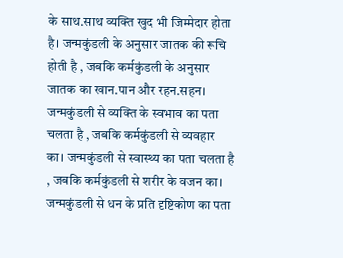के साथ.साथ व्यक्ति खुद भी जिम्मेदार होता है। जन्मकुंडली के अनुसार जातक की रूचि होती है , जबकि कर्मकुंडली के अनुसार जातक का खान.पान और रहन.सहन। जन्मकुंडली से व्यक्ति के स्वभाव का पता चलता है , जबकि कर्मकुंडली से व्यवहार का। जन्मकुंडली से स्वास्थ्य का पता चलता है , जबकि कर्मकुंडली से शरीर के वजन का। जन्मकुंडली से धन के प्रति दृष्टिकोण का पता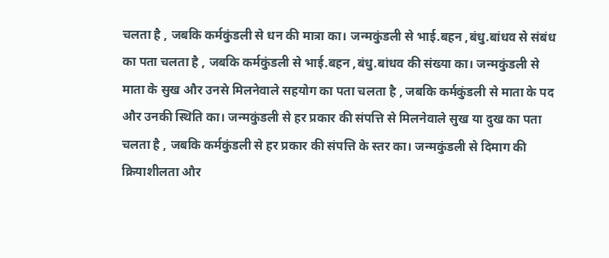चलता है , जबकि कर्मकुंडली से धन की मात्रा का। जन्मकुंडली से भाई.बहन ,बंधु.बांधव से संबंध का पता चलता है , जबकि कर्मकुंडली से भाई.बहन ,बंधु.बांधव की संख्या का। जन्मकुंडली से माता के सुख और उनसे मिलनेवाले सहयोग का पता चलता है , जबकि कर्मकुंडली से माता के पद और उनकी स्थिति का। जन्मकुंडली से हर प्रकार की संपत्ति से मिलनेवाले सुख या दुख का पता चलता है , जबकि कर्मकुंडली से हर प्रकार की संपत्ति के स्तर का। जन्मकुंडली से दिमाग की क्रियाशीलता और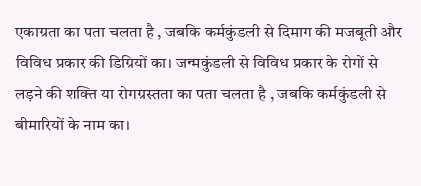एकाग्रता का पता चलता है , जबकि कर्मकुंडली से दिमाग की मजबूती और विविध प्रकार की डिग्रियों का। जन्मकुंडली से विविध प्रकार के रोगों से लड़ने की शक्ति या रोगग्रस्तता का पता चलता है , जबकि कर्मकुंडली से बीमारियों के नाम का।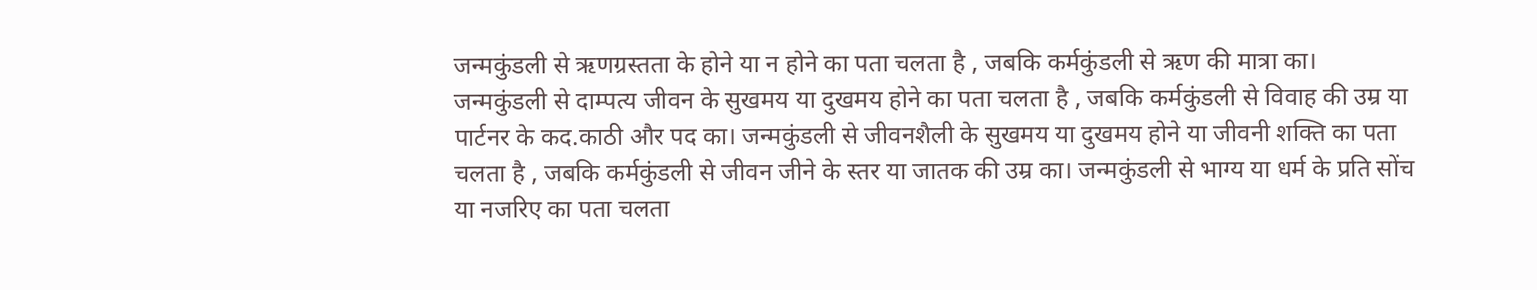जन्मकुंडली से ऋणग्रस्तता के होने या न होने का पता चलता है , जबकि कर्मकुंडली से ऋण की मात्रा का। जन्मकुंडली से दाम्पत्य जीवन के सुखमय या दुखमय होने का पता चलता है , जबकि कर्मकुंडली से विवाह की उम्र या पार्टनर के कद.काठी और पद का। जन्मकुंडली से जीवनशैली के सुखमय या दुखमय होने या जीवनी शक्ति का पता चलता है , जबकि कर्मकुंडली से जीवन जीने के स्तर या जातक की उम्र का। जन्मकुंडली से भाग्य या धर्म के प्रति सोंच या नजरिए का पता चलता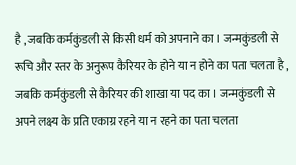है , जबकि कर्मकुंडली से किसी धर्म को अपनाने का । जन्मकुंडली से रूचि और स्तर के अनुरूप कैरियर के होने या न होने का पता चलता है , जबकि कर्मकुंडली से कैरियर की शाखा या पद का । जन्मकुंडली से अपने लक्ष्य के प्रति एकाग्र रहने या न रहने का पता चलता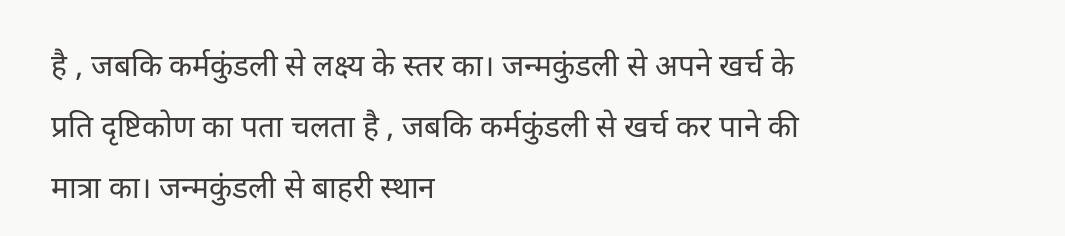है , जबकि कर्मकुंडली से लक्ष्य के स्तर का। जन्मकुंडली से अपने खर्च के प्रति दृष्टिकोण का पता चलता है , जबकि कर्मकुंडली से खर्च कर पाने की मात्रा का। जन्मकुंडली से बाहरी स्थान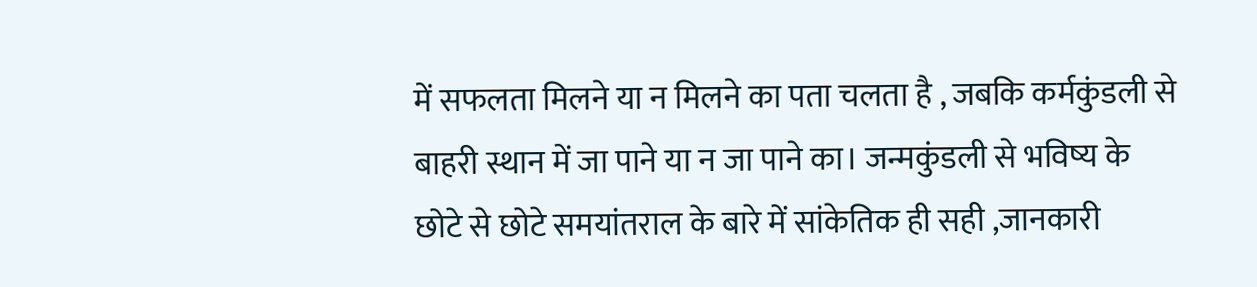में सफलता मिलने या न मिलने का पता चलता है , जबकि कर्मकुंडली से बाहरी स्थान में जा पाने या न जा पाने का। जन्मकुंडली से भविष्य के छोटे से छोटे समयांतराल के बारे में सांकेतिक ही सही ,जानकारी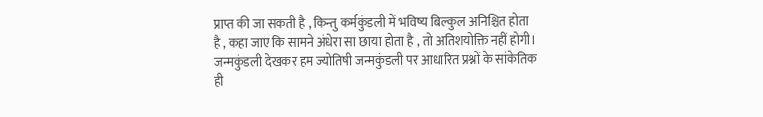प्राप्त की जा सकती है , किन्तु कर्मकुंडली में भविष्य बिल्कुल अनिश्चित होता है , कहा जाए कि सामने अंधेरा सा छाया होता है , तो अतिशयोक्ति नहीं होगी। जन्मकुंडली देखकर हम ज्योतिषी जन्मकुंडली पर आधारित प्रश्नों के सांकेतिक ही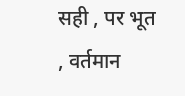सही , पर भूत , वर्तमान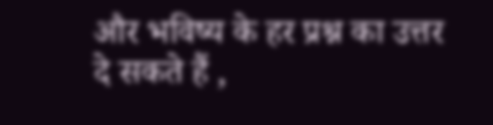और भविष्य के हर प्रश्न का उत्तर दे सकते हैं ,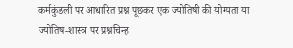कर्मकुंडली पर आधारित प्रश्न पूछकर एक ज्योतिषी की योग्यता या ज्योतिष-शास्त्र पर प्रश्नचिन्ह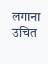लगाना उचित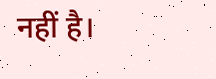नहीं है।